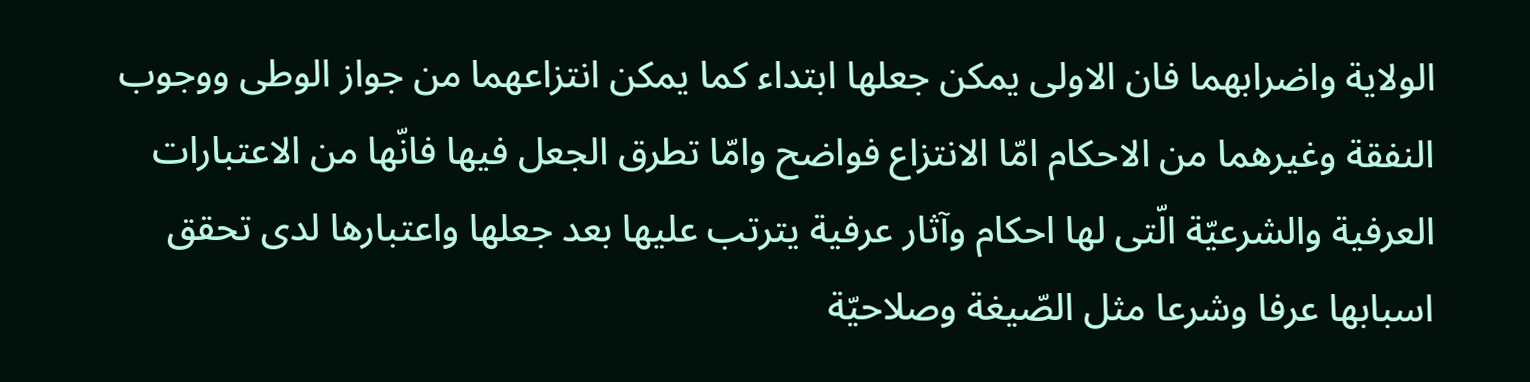الولاية واضرابهما فان الاولى يمكن جعلها ابتداء كما يمكن انتزاعهما من جواز الوطى ووجوب النفقة وغيرهما من الاحكام امّا الانتزاع فواضح وامّا تطرق الجعل فيها فانّها من الاعتبارات العرفية والشرعيّة الّتى لها احكام وآثار عرفية يترتب عليها بعد جعلها واعتبارها لدى تحقق اسبابها عرفا وشرعا مثل الصّيغة وصلاحيّة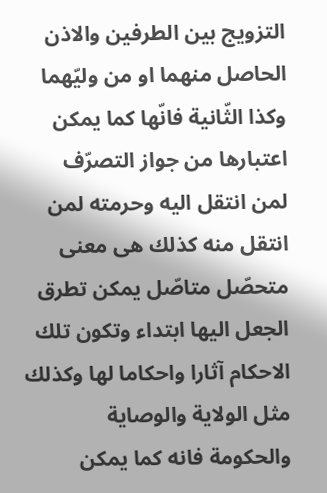التزويج بين الطرفين والاذن الحاصل منهما او من وليّهما وكذا الثّانية فانّها كما يمكن اعتبارها من جواز التصرّف لمن انتقل اليه وحرمته لمن انتقل منه كذلك هى معنى متحصّل متاصّل يمكن تطرق الجعل اليها ابتداء وتكون تلك الاحكام آثارا واحكاما لها وكذلك مثل الولاية والوصاية والحكومة فانه كما يمكن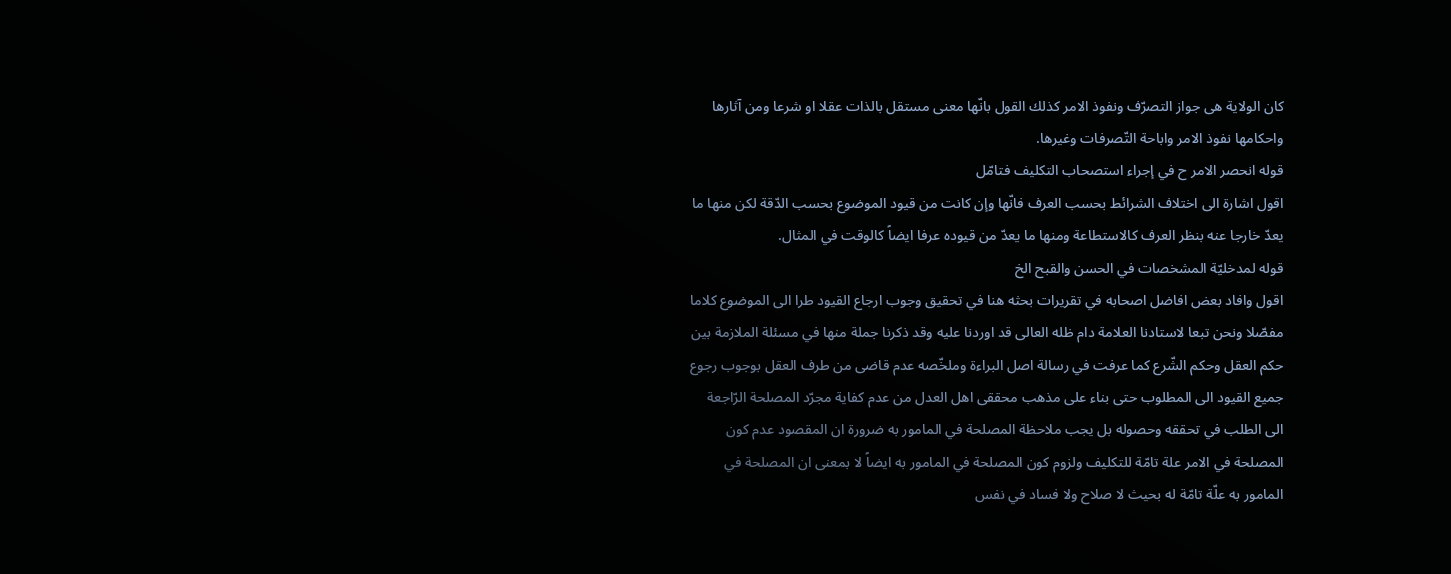كان الولاية هى جواز التصرّف ونفوذ الامر كذلك القول بانّها معنى مستقل بالذات عقلا او شرعا ومن آثارها واحكامها نفوذ الامر واباحة التّصرفات وغيرها.
قوله انحصر الامر ح في إجراء استصحاب التكليف فتامّل
اقول اشارة الى اختلاف الشرائط بحسب العرف فانّها وإن كانت من قيود الموضوع بحسب الدّقة لكن منها ما يعدّ خارجا عنه بنظر العرف كالاستطاعة ومنها ما يعدّ من قيوده عرفا ايضاً كالوقت في المثال.
قوله لمدخليّة المشخصات في الحسن والقبح الخ
اقول وافاد بعض افاضل اصحابه في تقريرات بحثه هنا في تحقيق وجوب ارجاع القيود طرا الى الموضوع كلاما مفصّلا ونحن تبعا لاستادنا العلامة دام ظله العالى قد اوردنا عليه وقد ذكرنا جملة منها في مسئلة الملازمة بين حكم العقل وحكم الشّرع كما عرفت في رسالة اصل البراءة وملخّصه عدم قاضى من طرف العقل بوجوب رجوع جميع القيود الى المطلوب حتى بناء على مذهب محققى اهل العدل من عدم كفاية مجرّد المصلحة الرّاجعة الى الطلب في تحققه وحصوله بل يجب ملاحظة المصلحة في المامور به ضرورة ان المقصود عدم كون المصلحة في الامر علة تامّة للتكليف ولزوم كون المصلحة في المامور به ايضاً لا بمعنى ان المصلحة في المامور به علّة تامّة له بحيث لا صلاح ولا فساد في نفس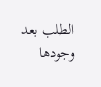الطلب بعد وجودها